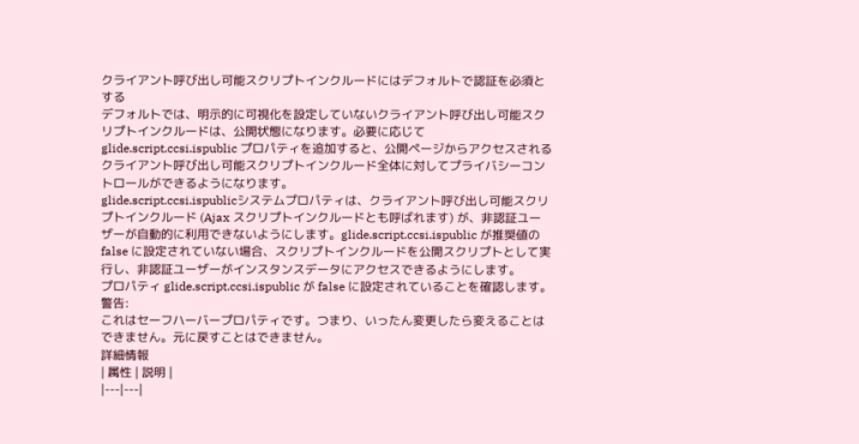クライアント呼び出し可能スクリプトインクルードにはデフォルトで認証を必須とする
デフォルトでは、明示的に可視化を設定していないクライアント呼び出し可能スクリプトインクルードは、公開状態になります。必要に応じて glide.script.ccsi.ispublic プロパティを追加すると、公開ページからアクセスされるクライアント呼び出し可能スクリプトインクルード全体に対してプライバシーコントロールができるようになります。
glide.script.ccsi.ispublicシステムプロパティは、クライアント呼び出し可能スクリプトインクルード (Ajax スクリプトインクルードとも呼ばれます) が、非認証ユーザーが自動的に利用できないようにします。glide.script.ccsi.ispublic が推奨値の false に設定されていない場合、スクリプトインクルードを公開スクリプトとして実行し、非認証ユーザーがインスタンスデータにアクセスできるようにします。
プロパティ glide.script.ccsi.ispublic が false に設定されていることを確認します。
警告:
これはセーフハーバープロパティです。つまり、いったん変更したら変えることはできません。元に戻すことはできません。
詳細情報
| 属性 | 説明 |
|---|---|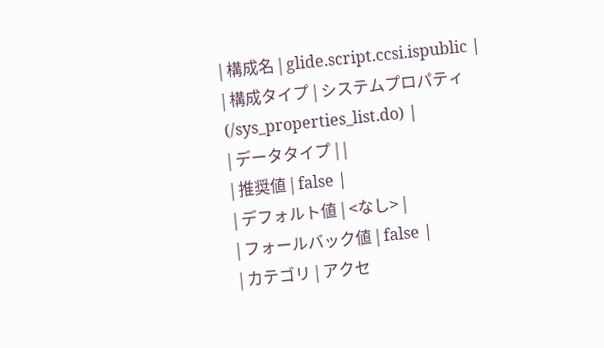| 構成名 | glide.script.ccsi.ispublic |
| 構成タイプ | システムプロパティ (/sys_properties_list.do) |
| データタイプ | |
| 推奨値 | false |
| デフォルト値 | <なし> |
| フォールバック値 | false |
| カテゴリ | アクセ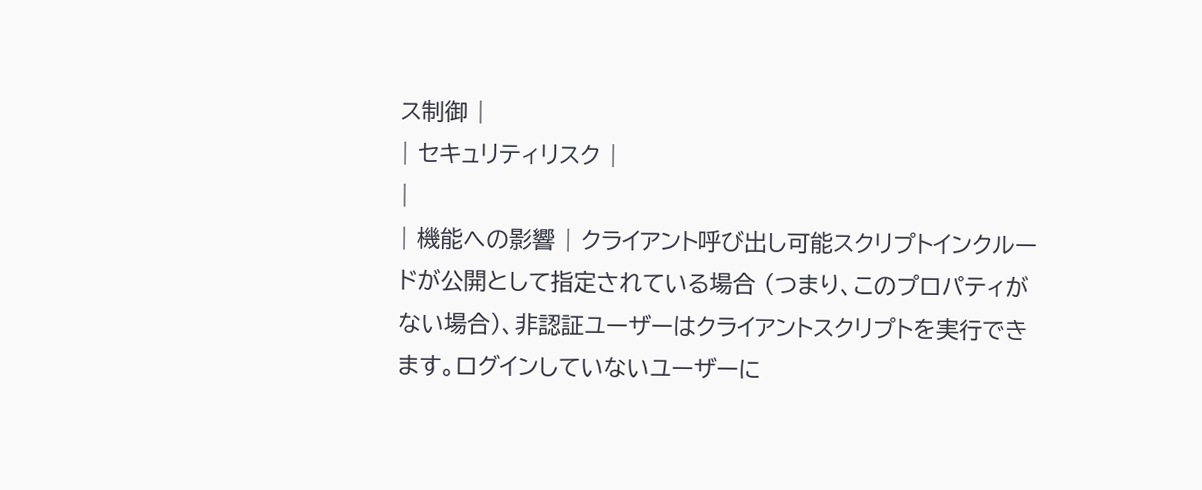ス制御 |
| セキュリティリスク |
|
| 機能への影響 | クライアント呼び出し可能スクリプトインクルードが公開として指定されている場合 (つまり、このプロパティがない場合)、非認証ユーザーはクライアントスクリプトを実行できます。ログインしていないユーザーに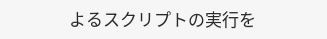よるスクリプトの実行を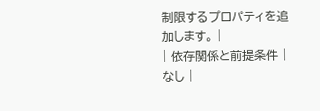制限するプロパティを追加します。 |
| 依存関係と前提条件 | なし |